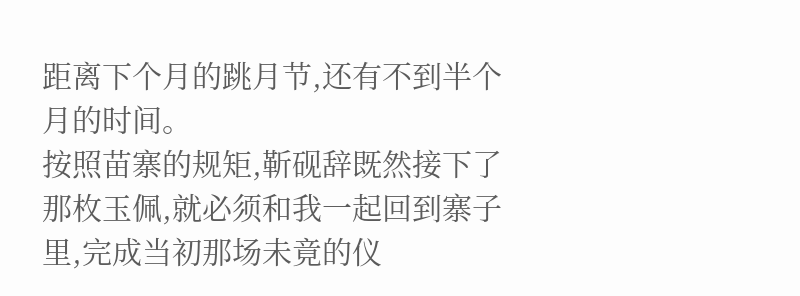距离下个月的跳月节,还有不到半个月的时间。
按照苗寨的规矩,靳砚辞既然接下了那枚玉佩,就必须和我一起回到寨子里,完成当初那场未竟的仪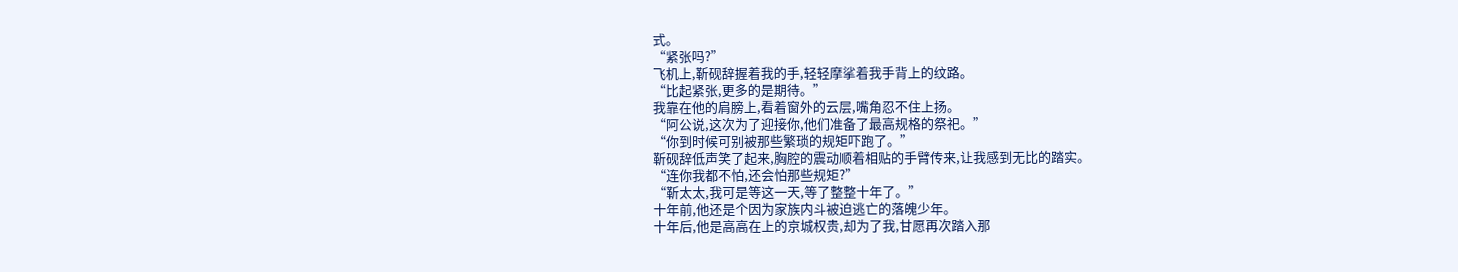式。
“紧张吗?”
飞机上,靳砚辞握着我的手,轻轻摩挲着我手背上的纹路。
“比起紧张,更多的是期待。”
我靠在他的肩膀上,看着窗外的云层,嘴角忍不住上扬。
“阿公说,这次为了迎接你,他们准备了最高规格的祭祀。”
“你到时候可别被那些繁琐的规矩吓跑了。”
靳砚辞低声笑了起来,胸腔的震动顺着相贴的手臂传来,让我感到无比的踏实。
“连你我都不怕,还会怕那些规矩?”
“靳太太,我可是等这一天,等了整整十年了。”
十年前,他还是个因为家族内斗被迫逃亡的落魄少年。
十年后,他是高高在上的京城权贵,却为了我,甘愿再次踏入那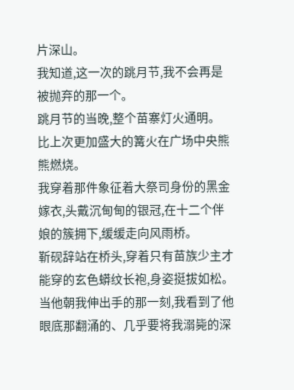片深山。
我知道,这一次的跳月节,我不会再是被抛弃的那一个。
跳月节的当晚,整个苗寨灯火通明。
比上次更加盛大的篝火在广场中央熊熊燃烧。
我穿着那件象征着大祭司身份的黑金嫁衣,头戴沉甸甸的银冠,在十二个伴娘的簇拥下,缓缓走向风雨桥。
靳砚辞站在桥头,穿着只有苗族少主才能穿的玄色蟒纹长袍,身姿挺拔如松。
当他朝我伸出手的那一刻,我看到了他眼底那翻涌的、几乎要将我溺毙的深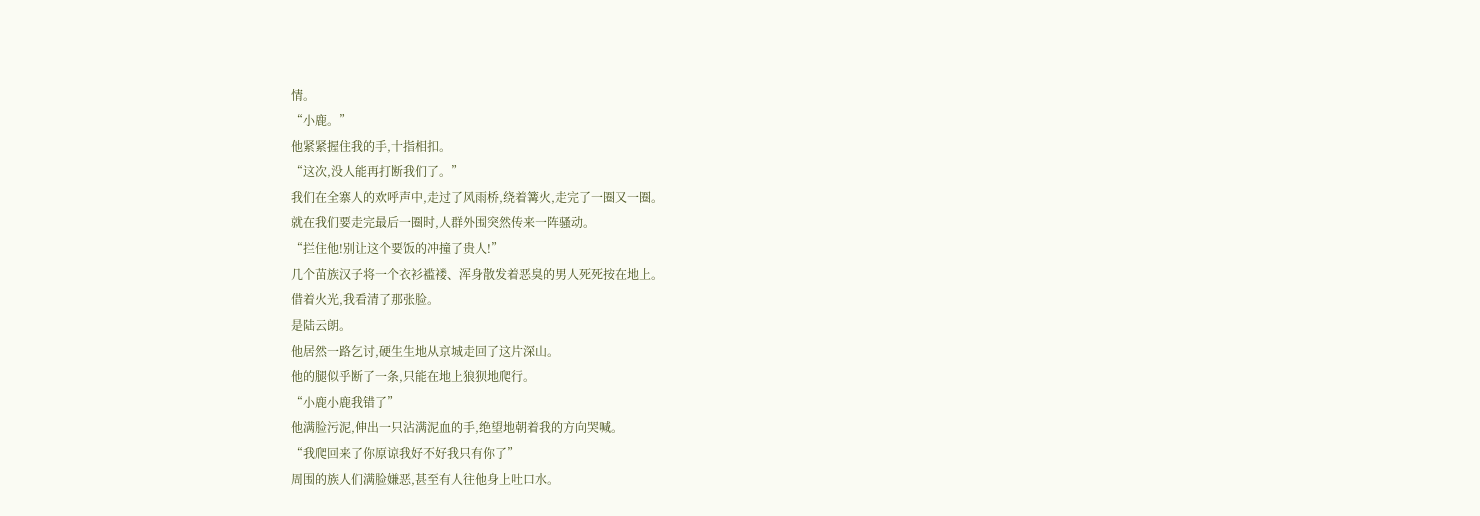情。
“小鹿。”
他紧紧握住我的手,十指相扣。
“这次,没人能再打断我们了。”
我们在全寨人的欢呼声中,走过了风雨桥,绕着篝火,走完了一圈又一圈。
就在我们要走完最后一圈时,人群外围突然传来一阵骚动。
“拦住他!别让这个要饭的冲撞了贵人!”
几个苗族汉子将一个衣衫褴褛、浑身散发着恶臭的男人死死按在地上。
借着火光,我看清了那张脸。
是陆云朗。
他居然一路乞讨,硬生生地从京城走回了这片深山。
他的腿似乎断了一条,只能在地上狼狈地爬行。
“小鹿小鹿我错了”
他满脸污泥,伸出一只沾满泥血的手,绝望地朝着我的方向哭喊。
“我爬回来了你原谅我好不好我只有你了”
周围的族人们满脸嫌恶,甚至有人往他身上吐口水。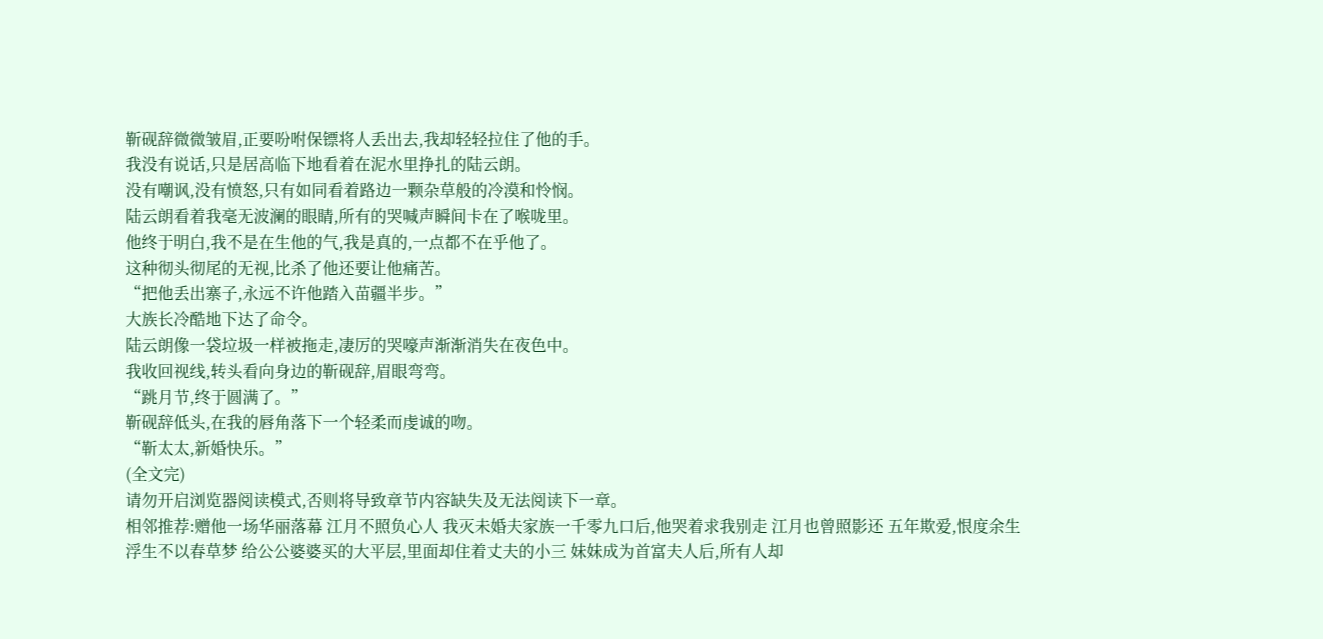靳砚辞微微皱眉,正要吩咐保镖将人丢出去,我却轻轻拉住了他的手。
我没有说话,只是居高临下地看着在泥水里挣扎的陆云朗。
没有嘲讽,没有愤怒,只有如同看着路边一颗杂草般的冷漠和怜悯。
陆云朗看着我毫无波澜的眼睛,所有的哭喊声瞬间卡在了喉咙里。
他终于明白,我不是在生他的气,我是真的,一点都不在乎他了。
这种彻头彻尾的无视,比杀了他还要让他痛苦。
“把他丢出寨子,永远不许他踏入苗疆半步。”
大族长冷酷地下达了命令。
陆云朗像一袋垃圾一样被拖走,凄厉的哭嚎声渐渐消失在夜色中。
我收回视线,转头看向身边的靳砚辞,眉眼弯弯。
“跳月节,终于圆满了。”
靳砚辞低头,在我的唇角落下一个轻柔而虔诚的吻。
“靳太太,新婚快乐。”
(全文完)
请勿开启浏览器阅读模式,否则将导致章节内容缺失及无法阅读下一章。
相邻推荐:赠他一场华丽落幕 江月不照负心人 我灭未婚夫家族一千零九口后,他哭着求我别走 江月也曾照影还 五年欺爱,恨度余生 浮生不以春草梦 给公公婆婆买的大平层,里面却住着丈夫的小三 妹妹成为首富夫人后,所有人却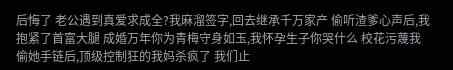后悔了 老公遇到真爱求成全?我麻溜签字,回去继承千万家产 偷听渣爹心声后,我抱紧了首富大腿 成婚万年你为青梅守身如玉,我怀孕生子你哭什么 校花污蔑我偷她手链后,顶级控制狂的我妈杀疯了 我们止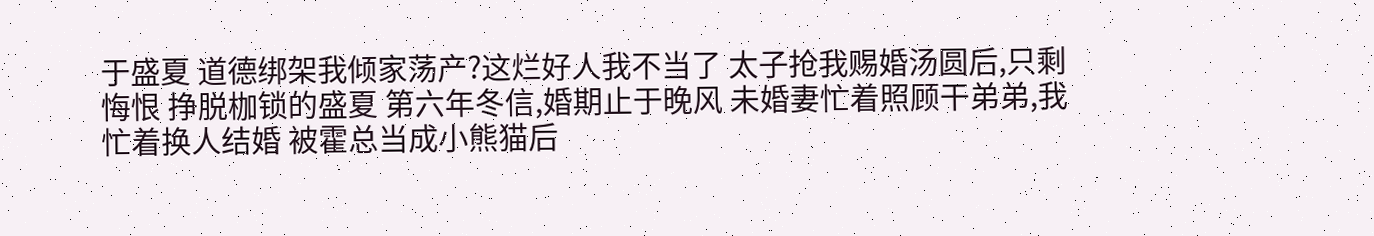于盛夏 道德绑架我倾家荡产?这烂好人我不当了 太子抢我赐婚汤圆后,只剩悔恨 挣脱枷锁的盛夏 第六年冬信,婚期止于晚风 未婚妻忙着照顾干弟弟,我忙着换人结婚 被霍总当成小熊猫后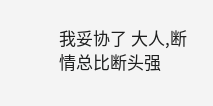我妥协了 大人,断情总比断头强